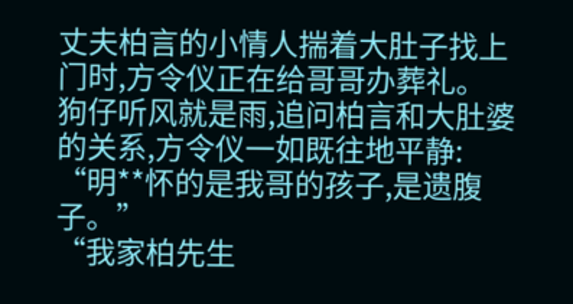丈夫柏言的小情人揣着大肚子找上门时,方令仪正在给哥哥办葬礼。
狗仔听风就是雨,追问柏言和大肚婆的关系,方令仪一如既往地平静:
“明**怀的是我哥的孩子,是遗腹子。”
“我家柏先生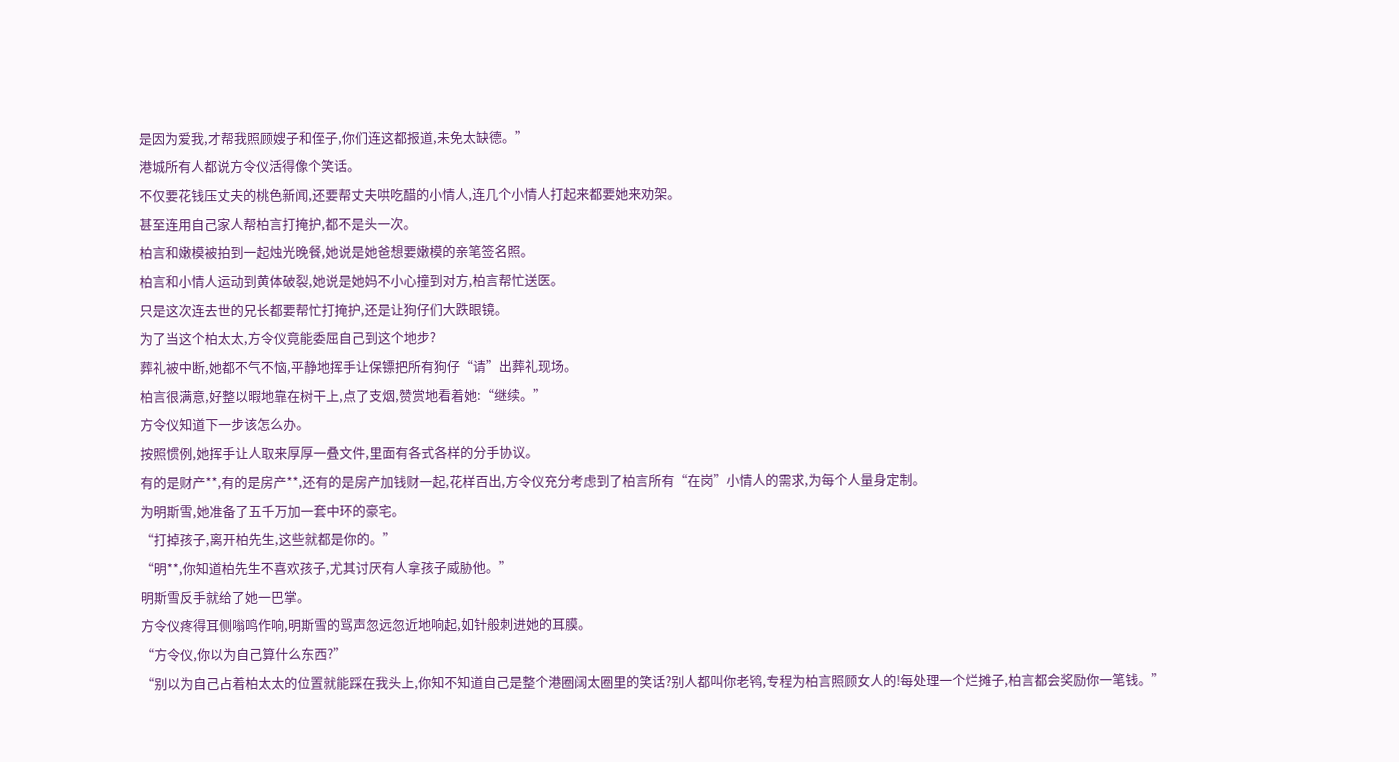是因为爱我,才帮我照顾嫂子和侄子,你们连这都报道,未免太缺德。”
港城所有人都说方令仪活得像个笑话。
不仅要花钱压丈夫的桃色新闻,还要帮丈夫哄吃醋的小情人,连几个小情人打起来都要她来劝架。
甚至连用自己家人帮柏言打掩护,都不是头一次。
柏言和嫩模被拍到一起烛光晚餐,她说是她爸想要嫩模的亲笔签名照。
柏言和小情人运动到黄体破裂,她说是她妈不小心撞到对方,柏言帮忙送医。
只是这次连去世的兄长都要帮忙打掩护,还是让狗仔们大跌眼镜。
为了当这个柏太太,方令仪竟能委屈自己到这个地步?
葬礼被中断,她都不气不恼,平静地挥手让保镖把所有狗仔“请”出葬礼现场。
柏言很满意,好整以暇地靠在树干上,点了支烟,赞赏地看着她:“继续。”
方令仪知道下一步该怎么办。
按照惯例,她挥手让人取来厚厚一叠文件,里面有各式各样的分手协议。
有的是财产**,有的是房产**,还有的是房产加钱财一起,花样百出,方令仪充分考虑到了柏言所有“在岗”小情人的需求,为每个人量身定制。
为明斯雪,她准备了五千万加一套中环的豪宅。
“打掉孩子,离开柏先生,这些就都是你的。”
“明**,你知道柏先生不喜欢孩子,尤其讨厌有人拿孩子威胁他。”
明斯雪反手就给了她一巴掌。
方令仪疼得耳侧嗡鸣作响,明斯雪的骂声忽远忽近地响起,如针般刺进她的耳膜。
“方令仪,你以为自己算什么东西?”
“别以为自己占着柏太太的位置就能踩在我头上,你知不知道自己是整个港圈阔太圈里的笑话?别人都叫你老鸨,专程为柏言照顾女人的!每处理一个烂摊子,柏言都会奖励你一笔钱。”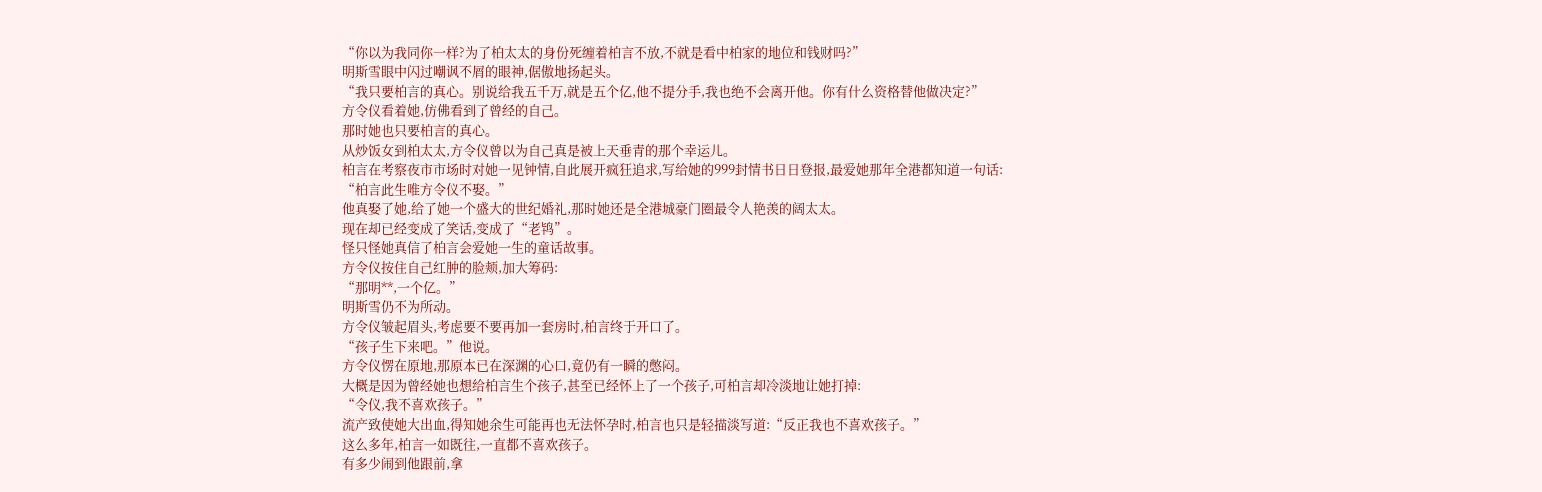“你以为我同你一样?为了柏太太的身份死缠着柏言不放,不就是看中柏家的地位和钱财吗?”
明斯雪眼中闪过嘲讽不屑的眼神,倨傲地扬起头。
“我只要柏言的真心。别说给我五千万,就是五个亿,他不提分手,我也绝不会离开他。你有什么资格替他做决定?”
方令仪看着她,仿佛看到了曾经的自己。
那时她也只要柏言的真心。
从炒饭女到柏太太,方令仪曾以为自己真是被上天垂青的那个幸运儿。
柏言在考察夜市市场时对她一见钟情,自此展开疯狂追求,写给她的999封情书日日登报,最爱她那年全港都知道一句话:
“柏言此生唯方令仪不娶。”
他真娶了她,给了她一个盛大的世纪婚礼,那时她还是全港城豪门圈最令人艳羡的阔太太。
现在却已经变成了笑话,变成了“老鸨”。
怪只怪她真信了柏言会爱她一生的童话故事。
方令仪按住自己红肿的脸颊,加大筹码:
“那明**,一个亿。”
明斯雪仍不为所动。
方令仪皱起眉头,考虑要不要再加一套房时,柏言终于开口了。
“孩子生下来吧。”他说。
方令仪愣在原地,那原本已在深渊的心口,竟仍有一瞬的憋闷。
大概是因为曾经她也想给柏言生个孩子,甚至已经怀上了一个孩子,可柏言却冷淡地让她打掉:
“令仪,我不喜欢孩子。”
流产致使她大出血,得知她余生可能再也无法怀孕时,柏言也只是轻描淡写道:“反正我也不喜欢孩子。”
这么多年,柏言一如既往,一直都不喜欢孩子。
有多少闹到他跟前,拿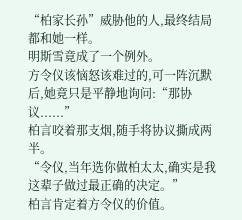“柏家长孙”威胁他的人,最终结局都和她一样。
明斯雪竟成了一个例外。
方令仪该恼怒该难过的,可一阵沉默后,她竟只是平静地询问:“那协议......”
柏言咬着那支烟,随手将协议撕成两半。
“令仪,当年选你做柏太太,确实是我这辈子做过最正确的决定。”
柏言肯定着方令仪的价值。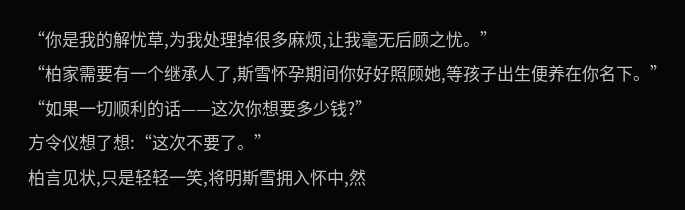“你是我的解忧草,为我处理掉很多麻烦,让我毫无后顾之忧。”
“柏家需要有一个继承人了,斯雪怀孕期间你好好照顾她,等孩子出生便养在你名下。”
“如果一切顺利的话——这次你想要多少钱?”
方令仪想了想:“这次不要了。”
柏言见状,只是轻轻一笑,将明斯雪拥入怀中,然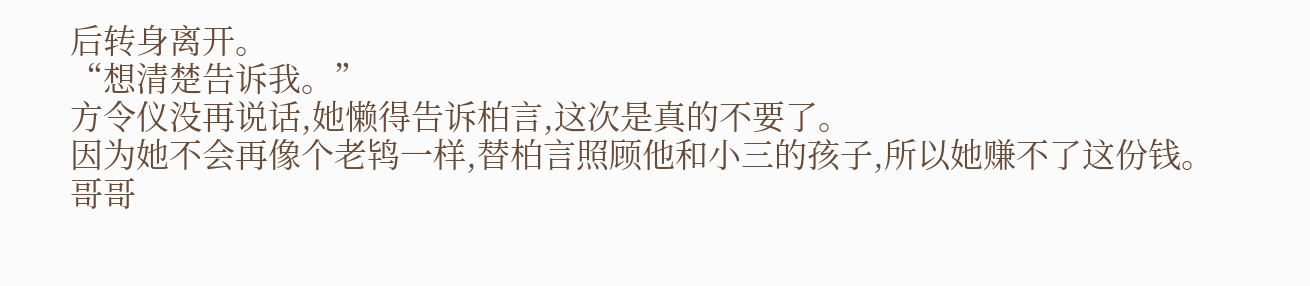后转身离开。
“想清楚告诉我。”
方令仪没再说话,她懒得告诉柏言,这次是真的不要了。
因为她不会再像个老鸨一样,替柏言照顾他和小三的孩子,所以她赚不了这份钱。
哥哥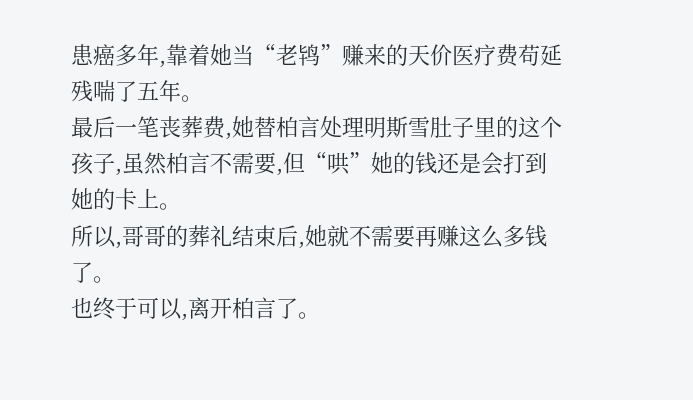患癌多年,靠着她当“老鸨”赚来的天价医疗费苟延残喘了五年。
最后一笔丧葬费,她替柏言处理明斯雪肚子里的这个孩子,虽然柏言不需要,但“哄”她的钱还是会打到她的卡上。
所以,哥哥的葬礼结束后,她就不需要再赚这么多钱了。
也终于可以,离开柏言了。